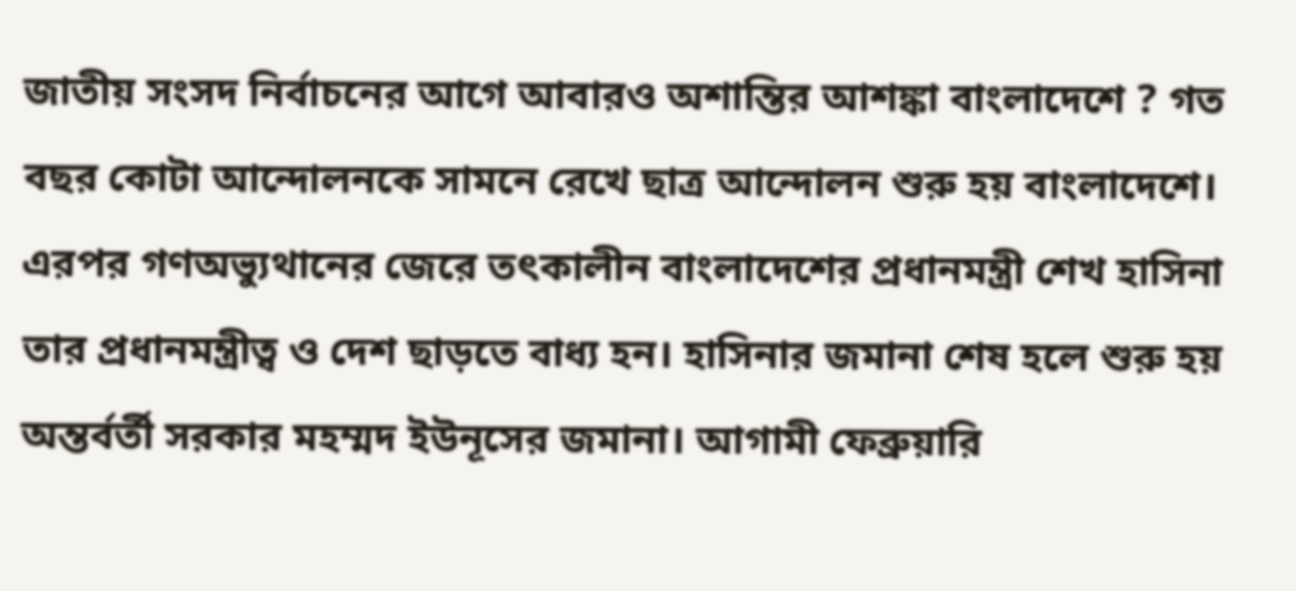জাতীয় সংসদ নির্বাচনের আগে আবারও অশান্তির আশঙ্কা বাংলাদেশে ? গত বছর কোটা আন্দোলনকে সামনে রেখে ছাত্র আন্দোলন শুরু হয় বাংলাদেশে। এরপর গণঅভ্যুথানের জেরে তৎকালীন বাংলাদেশের প্রধানমন্ত্রী শেখ হাসিনা তার প্রধানমন্ত্রীত্ব ও দেশ ছাড়তে বাধ্য হন। হাসিনার জমানা শেষ হলে শুরু হয় অন্তর্বর্তী সরকার মহম্মদ ইউনূসের জমানা। আগামী ফেব্রুয়ারি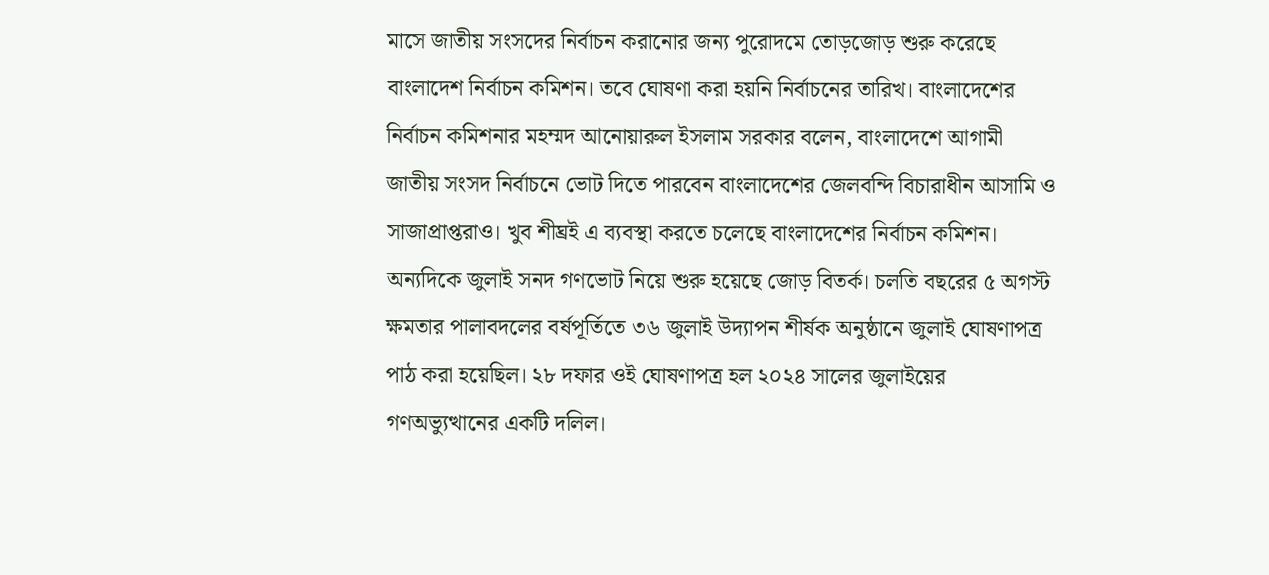মাসে জাতীয় সংসদের নির্বাচন করানোর জন্য পুরোদমে তোড়জোড় শুরু করেছে বাংলাদেশ নির্বাচন কমিশন। তবে ঘোষণা করা হয়নি নির্বাচনের তারিখ। বাংলাদেশের নির্বাচন কমিশনার মহম্মদ আনোয়ারুল ইসলাম সরকার বলেন, বাংলাদেশে আগামী জাতীয় সংসদ নির্বাচনে ভোট দিতে পারবেন বাংলাদেশের জেলবন্দি বিচারাধীন আসামি ও সাজাপ্রাপ্তরাও। খুব শীঘ্রই এ ব্যবস্থা করতে চলেছে বাংলাদেশের নির্বাচন কমিশন।
অন্যদিকে জুলাই সনদ গণভোট নিয়ে শুরু হয়েছে জোড় বিতর্ক। চলতি বছরের ৫ অগস্ট ক্ষমতার পালাবদলের বর্ষপূর্তিতে ৩৬ জুলাই উদ্যাপন শীর্ষক অনুষ্ঠানে জুলাই ঘোষণাপত্র পাঠ করা হয়েছিল। ২৮ দফার ওই ঘোষণাপত্র হল ২০২৪ সালের জুলাইয়ের গণঅভ্যুত্থানের একটি দলিল।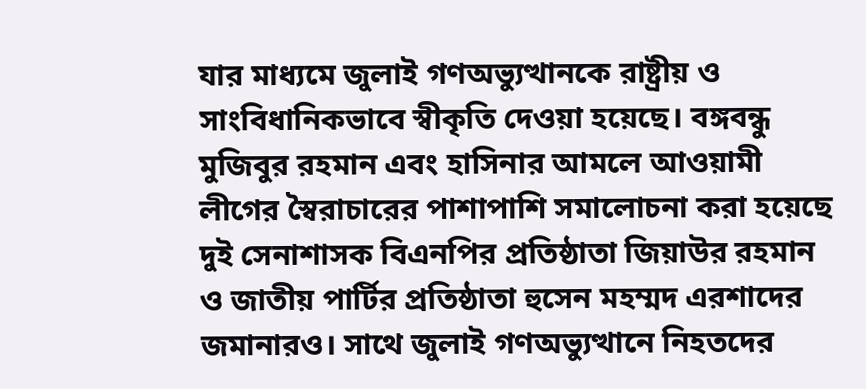যার মাধ্যমে জুলাই গণঅভ্যুত্থানকে রাষ্ট্রীয় ও সাংবিধানিকভাবে স্বীকৃতি দেওয়া হয়েছে। বঙ্গবন্ধু মুজিবুর রহমান এবং হাসিনার আমলে আওয়ামী লীগের স্বৈরাচারের পাশাপাশি সমালোচনা করা হয়েছে দুই সেনাশাসক বিএনপির প্রতিষ্ঠাতা জিয়াউর রহমান ও জাতীয় পার্টির প্রতিষ্ঠাতা হুসেন মহম্মদ এরশাদের জমানারও। সাথে জুলাই গণঅভ্যুত্থানে নিহতদের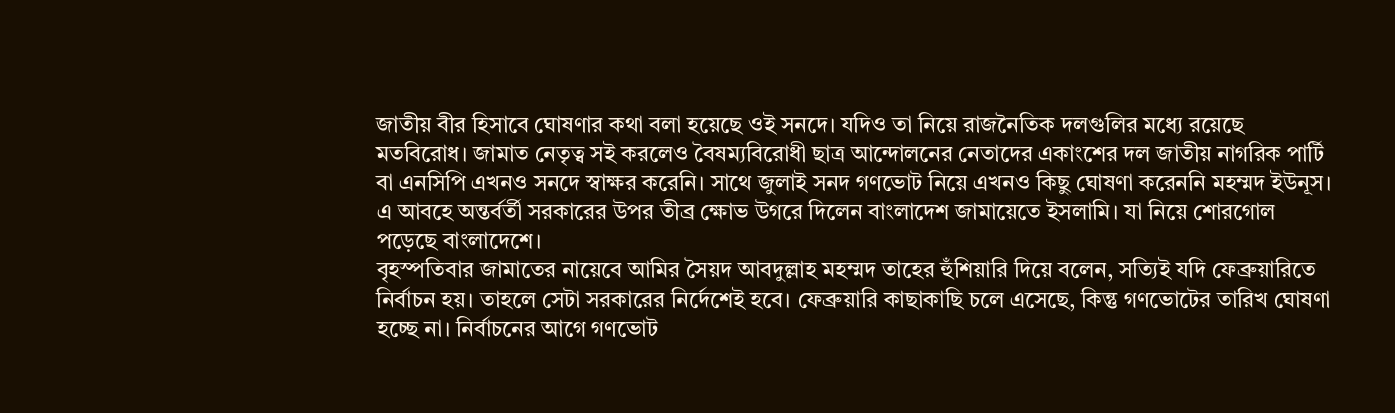জাতীয় বীর হিসাবে ঘোষণার কথা বলা হয়েছে ওই সনদে। যদিও তা নিয়ে রাজনৈতিক দলগুলির মধ্যে রয়েছে মতবিরোধ। জামাত নেতৃত্ব সই করলেও বৈষম্যবিরোধী ছাত্র আন্দোলনের নেতাদের একাংশের দল জাতীয় নাগরিক পার্টি বা এনসিপি এখনও সনদে স্বাক্ষর করেনি। সাথে জুলাই সনদ গণভোট নিয়ে এখনও কিছু ঘোষণা করেননি মহম্মদ ইউনূস। এ আবহে অন্তর্বর্তী সরকারের উপর তীব্র ক্ষোভ উগরে দিলেন বাংলাদেশ জামায়েতে ইসলামি। যা নিয়ে শোরগোল পড়েছে বাংলাদেশে।
বৃহস্পতিবার জামাতের নায়েবে আমির সৈয়দ আবদুল্লাহ মহম্মদ তাহের হুঁশিয়ারি দিয়ে বলেন, সত্যিই যদি ফেব্রুয়ারিতে নির্বাচন হয়। তাহলে সেটা সরকারের নির্দেশেই হবে। ফেব্রুয়ারি কাছাকাছি চলে এসেছে, কিন্তু গণভোটের তারিখ ঘোষণা হচ্ছে না। নির্বাচনের আগে গণভোট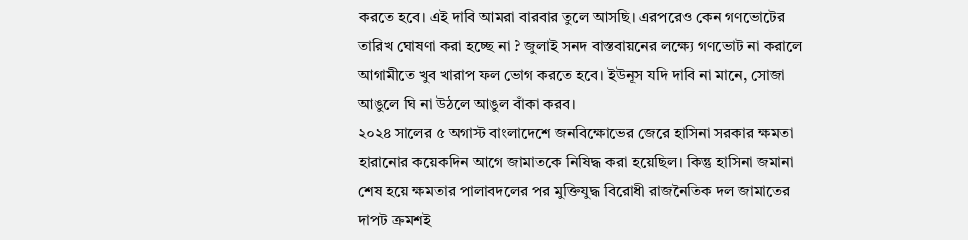করতে হবে। এই দাবি আমরা বারবার তুলে আসছি। এরপরেও কেন গণভোটের তারিখ ঘোষণা করা হচ্ছে না ? জুলাই সনদ বাস্তবায়নের লক্ষ্যে গণভোট না করালে আগামীতে খুব খারাপ ফল ভোগ করতে হবে। ইউনূস যদি দাবি না মানে, সোজা আঙুলে ঘি না উঠলে আঙুল বাঁকা করব।
২০২৪ সালের ৫ অগাস্ট বাংলাদেশে জনবিক্ষোভের জেরে হাসিনা সরকার ক্ষমতা হারানোর কয়েকদিন আগে জামাতকে নিষিদ্ধ করা হয়েছিল। কিন্তু হাসিনা জমানা শেষ হয়ে ক্ষমতার পালাবদলের পর মুক্তিযুদ্ধ বিরোধী রাজনৈতিক দল জামাতের দাপট ক্রমশই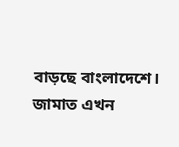বাড়ছে বাংলাদেশে।
জামাত এখন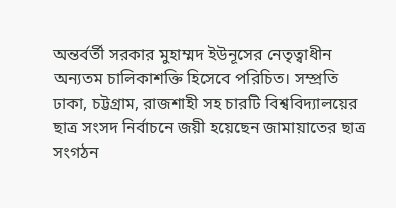অন্তর্বর্তী সরকার মুহাম্মদ ইউনূসের নেতৃত্বাধীন অন্যতম চালিকাশক্তি হিসেবে পরিচিত। সম্প্রতি ঢাকা, চট্টগ্রাম, রাজশাহী সহ চারটি বিশ্ববিদ্যালয়ের ছাত্র সংসদ নির্বাচনে জয়ী হয়েছেন জামায়াতের ছাত্র সংগঠন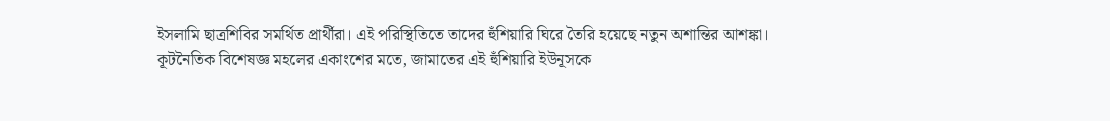ইসলামি ছাত্রশিবির সমর্থিত প্রার্থীরা। এই পরিস্থিতিতে তাদের হুঁশিয়ারি ঘিরে তৈরি হয়েছে নতুন অশান্তির আশঙ্কা। কূটনৈতিক বিশেষজ্ঞ মহলের একাংশের মতে, জামাতের এই হুঁশিয়ারি ইউনূসকে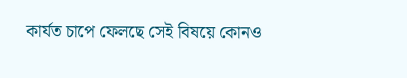কার্যত চাপে ফেলছে সেই বিষয়ে কোনও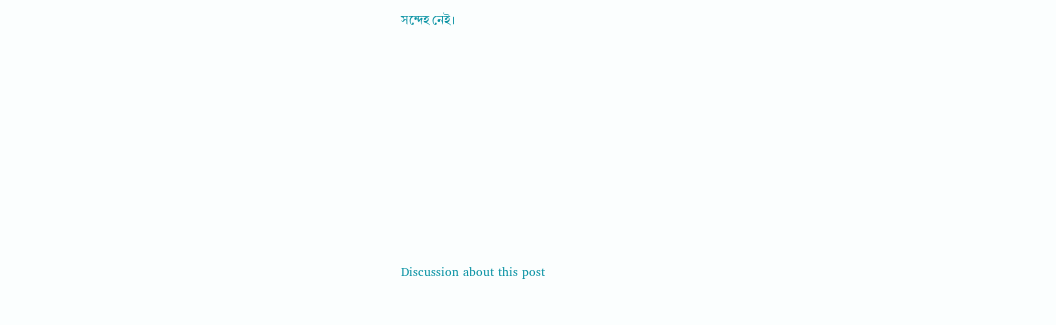সন্দেহ নেই।












Discussion about this post